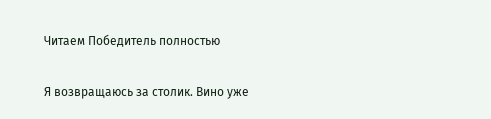Читаем Победитель полностью

Я возвращаюсь за столик. Вино уже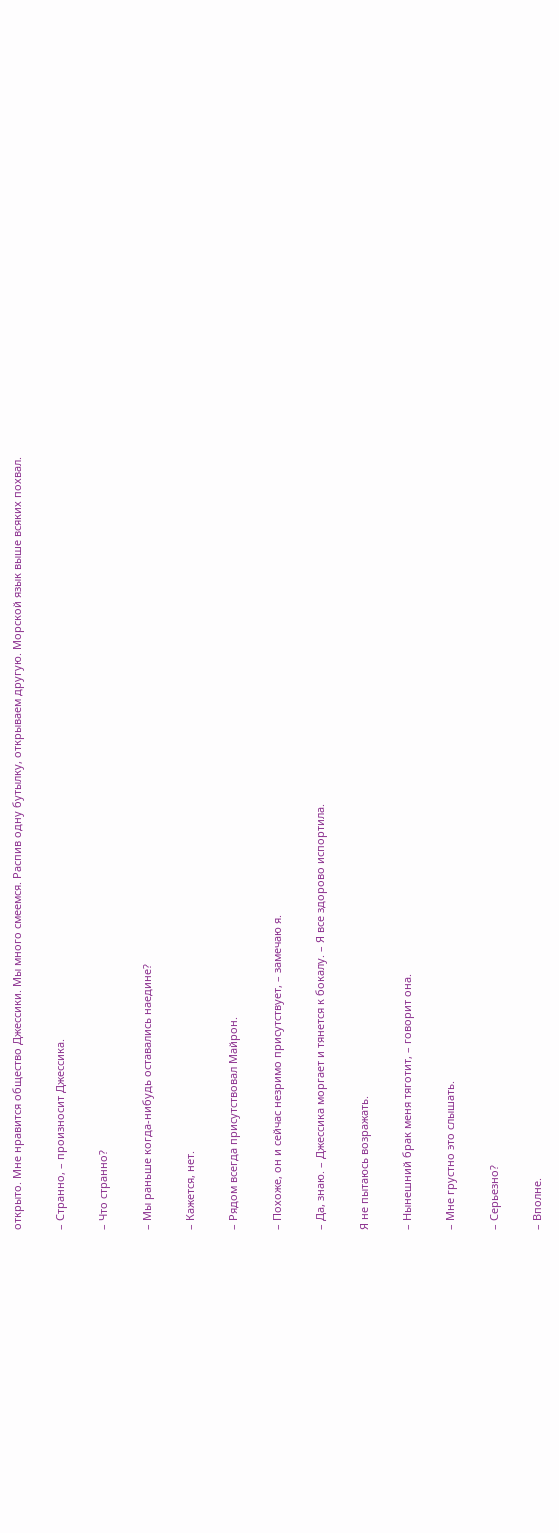открыто. Мне нравится общество Джессики. Мы много смеемся. Распив одну бутылку, открываем другую. Морской язык выше всяких похвал.

– Странно, – произносит Джессика.

– Что странно?

– Мы раньше когда-нибудь оставались наедине?

– Кажется, нет.

– Рядом всегда присутствовал Майрон.

– Похоже, он и сейчас незримо присутствует, – замечаю я.

– Да, знаю. – Джессика моргает и тянется к бокалу. – Я все здорово испортила.

Я не пытаюсь возражать.

– Нынешний брак меня тяготит, – говорит она.

– Мне грустно это слышать.

– Серьезно?

– Вполне.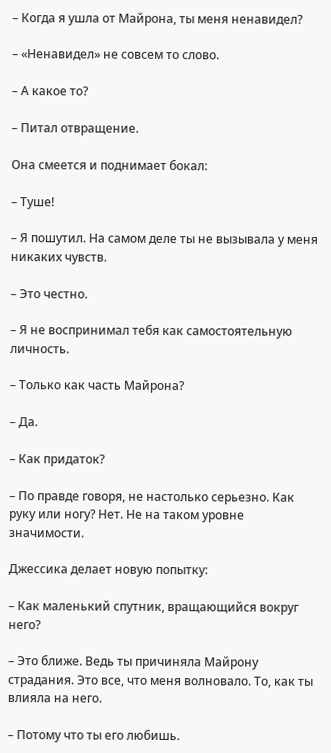– Когда я ушла от Майрона, ты меня ненавидел?

– «Ненавидел» не совсем то слово.

– А какое то?

– Питал отвращение.

Она смеется и поднимает бокал:

– Туше!

– Я пошутил. На самом деле ты не вызывала у меня никаких чувств.

– Это честно.

– Я не воспринимал тебя как самостоятельную личность.

– Только как часть Майрона?

– Да.

– Как придаток?

– По правде говоря, не настолько серьезно. Как руку или ногу? Нет. Не на таком уровне значимости.

Джессика делает новую попытку:

– Как маленький спутник, вращающийся вокруг него?

– Это ближе. Ведь ты причиняла Майрону страдания. Это все, что меня волновало. То, как ты влияла на него.

– Потому что ты его любишь.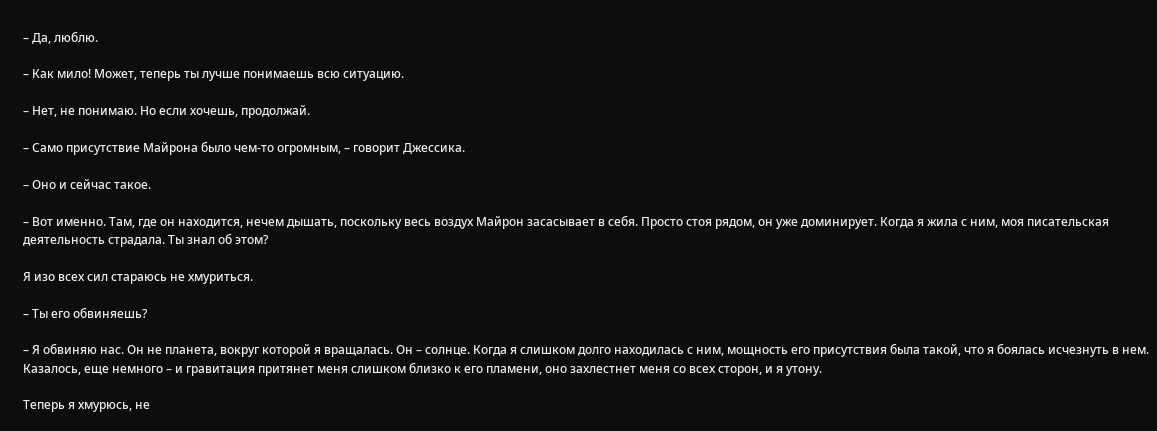– Да, люблю.

– Как мило! Может, теперь ты лучше понимаешь всю ситуацию.

– Нет, не понимаю. Но если хочешь, продолжай.

– Само присутствие Майрона было чем-то огромным, – говорит Джессика.

– Оно и сейчас такое.

– Вот именно. Там, где он находится, нечем дышать, поскольку весь воздух Майрон засасывает в себя. Просто стоя рядом, он уже доминирует. Когда я жила с ним, моя писательская деятельность страдала. Ты знал об этом?

Я изо всех сил стараюсь не хмуриться.

– Ты его обвиняешь?

– Я обвиняю нас. Он не планета, вокруг которой я вращалась. Он – солнце. Когда я слишком долго находилась с ним, мощность его присутствия была такой, что я боялась исчезнуть в нем. Казалось, еще немного – и гравитация притянет меня слишком близко к его пламени, оно захлестнет меня со всех сторон, и я утону.

Теперь я хмурюсь, не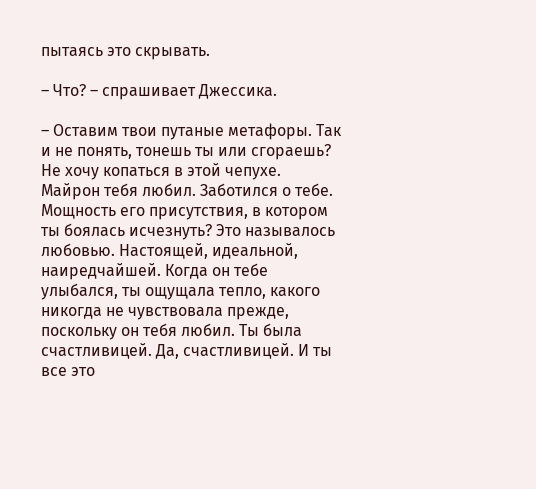пытаясь это скрывать.

– Что? – спрашивает Джессика.

– Оставим твои путаные метафоры. Так и не понять, тонешь ты или сгораешь? Не хочу копаться в этой чепухе. Майрон тебя любил. Заботился о тебе. Мощность его присутствия, в котором ты боялась исчезнуть? Это называлось любовью. Настоящей, идеальной, наиредчайшей. Когда он тебе улыбался, ты ощущала тепло, какого никогда не чувствовала прежде, поскольку он тебя любил. Ты была счастливицей. Да, счастливицей. И ты все это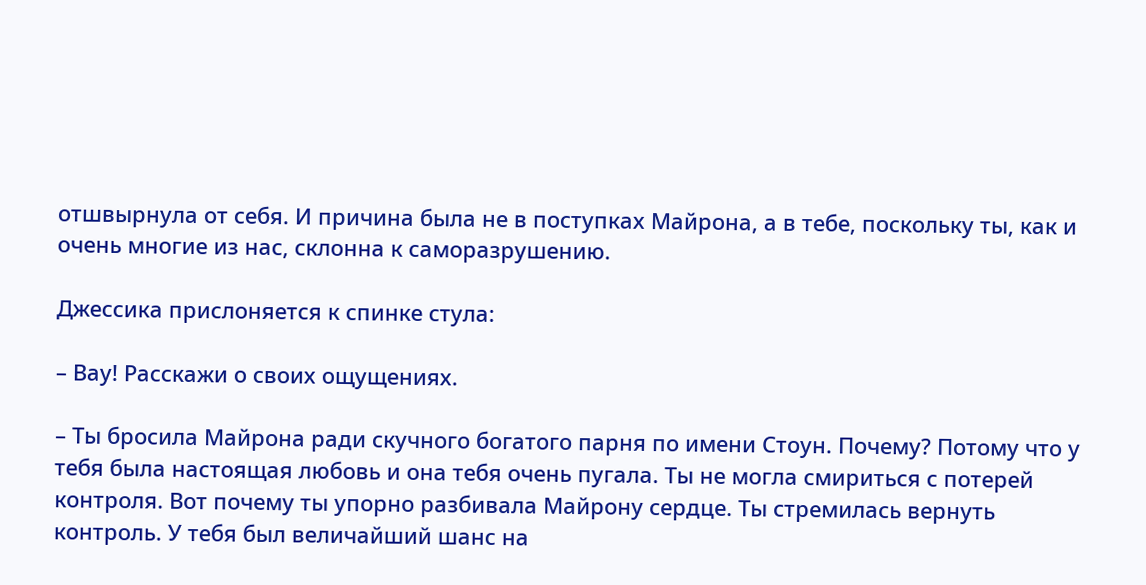отшвырнула от себя. И причина была не в поступках Майрона, а в тебе, поскольку ты, как и очень многие из нас, склонна к саморазрушению.

Джессика прислоняется к спинке стула:

– Вау! Расскажи о своих ощущениях.

– Ты бросила Майрона ради скучного богатого парня по имени Стоун. Почему? Потому что у тебя была настоящая любовь и она тебя очень пугала. Ты не могла смириться с потерей контроля. Вот почему ты упорно разбивала Майрону сердце. Ты стремилась вернуть контроль. У тебя был величайший шанс на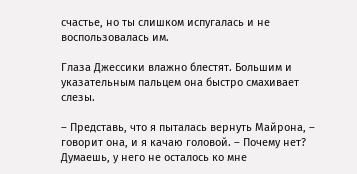счастье, но ты слишком испугалась и не воспользовалась им.

Глаза Джессики влажно блестят. Большим и указательным пальцем она быстро смахивает слезы.

– Представь, что я пыталась вернуть Майрона, – говорит она, и я качаю головой. – Почему нет? Думаешь, у него не осталось ко мне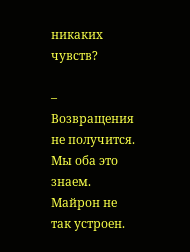никаких чувств?

– Возвращения не получится. Мы оба это знаем. Майрон не так устроен.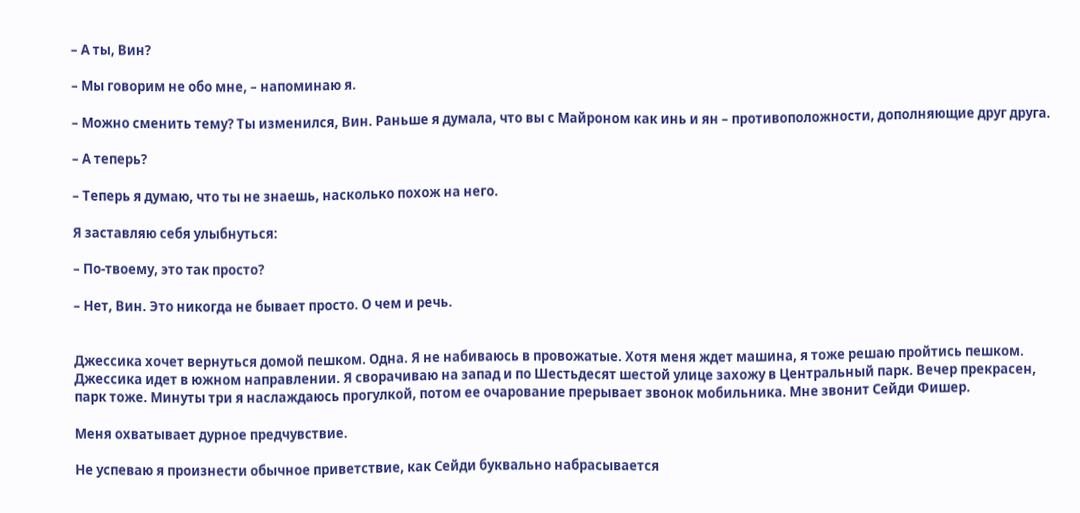– А ты, Вин?

– Мы говорим не обо мне, – напоминаю я.

– Можно сменить тему? Ты изменился, Вин. Раньше я думала, что вы с Майроном как инь и ян – противоположности, дополняющие друг друга.

– А теперь?

– Теперь я думаю, что ты не знаешь, насколько похож на него.

Я заставляю себя улыбнуться:

– По-твоему, это так просто?

– Нет, Вин. Это никогда не бывает просто. О чем и речь.


Джессика хочет вернуться домой пешком. Одна. Я не набиваюсь в провожатые. Хотя меня ждет машина, я тоже решаю пройтись пешком. Джессика идет в южном направлении. Я сворачиваю на запад и по Шестьдесят шестой улице захожу в Центральный парк. Вечер прекрасен, парк тоже. Минуты три я наслаждаюсь прогулкой, потом ее очарование прерывает звонок мобильника. Мне звонит Сейди Фишер.

Меня охватывает дурное предчувствие.

Не успеваю я произнести обычное приветствие, как Сейди буквально набрасывается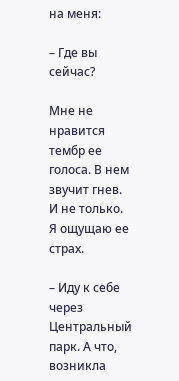на меня:

– Где вы сейчас?

Мне не нравится тембр ее голоса. В нем звучит гнев. И не только. Я ощущаю ее страх.

– Иду к себе через Центральный парк. А что, возникла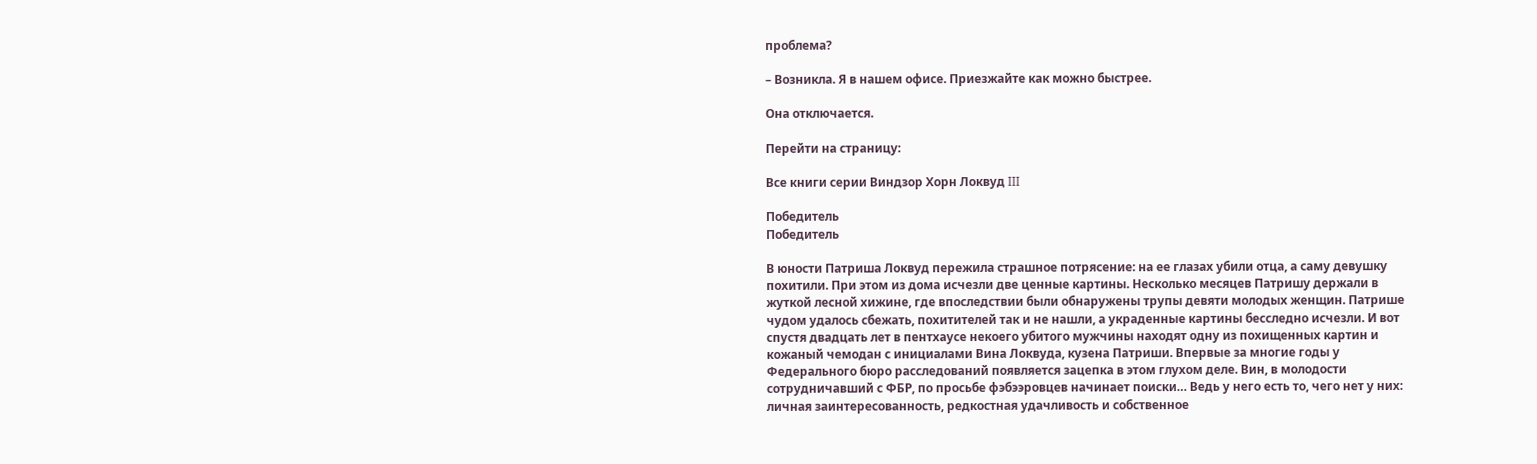проблема?

– Возникла. Я в нашем офисе. Приезжайте как можно быстрее.

Она отключается.

Перейти на страницу:

Все книги серии Виндзор Хорн Локвуд III

Победитель
Победитель

В юности Патриша Локвуд пережила страшное потрясение: на ее глазах убили отца, а саму девушку похитили. При этом из дома исчезли две ценные картины. Несколько месяцев Патришу держали в жуткой лесной хижине, где впоследствии были обнаружены трупы девяти молодых женщин. Патрише чудом удалось сбежать, похитителей так и не нашли, а украденные картины бесследно исчезли. И вот спустя двадцать лет в пентхаусе некоего убитого мужчины находят одну из похищенных картин и кожаный чемодан с инициалами Вина Локвуда, кузена Патриши. Впервые за многие годы у Федерального бюро расследований появляется зацепка в этом глухом деле. Вин, в молодости сотрудничавший с ФБР, по просьбе фэбээровцев начинает поиски… Ведь у него есть то, чего нет у них: личная заинтересованность, редкостная удачливость и собственное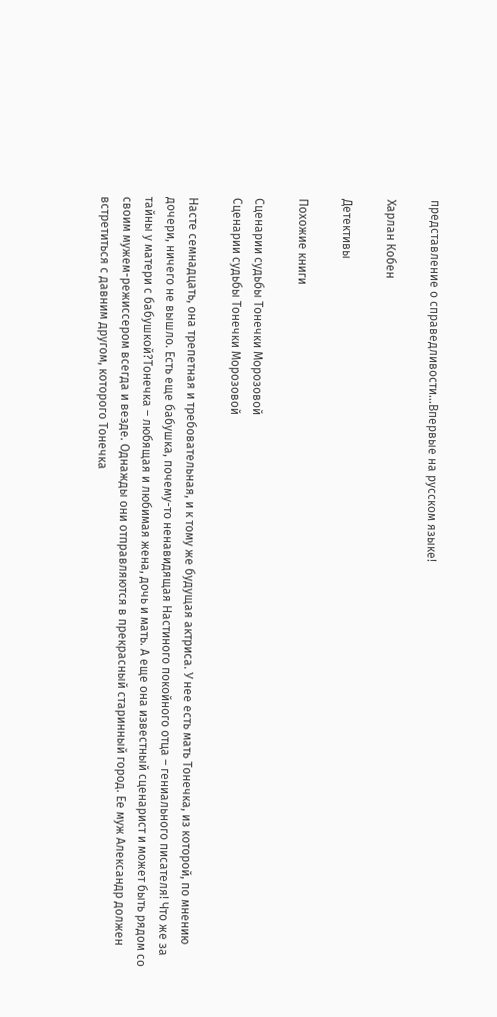представление о справедливости…Впервые на русском языке!

Харлан Кобен

Детективы

Похожие книги

Сценарии судьбы Тонечки Морозовой
Сценарии судьбы Тонечки Морозовой

Насте семнадцать, она трепетная и требовательная, и к тому же будущая актриса. У нее есть мать Тонечка, из которой, по мнению дочери, ничего не вышло. Есть еще бабушка, почему-то ненавидящая Настиного покойного отца – гениального писателя! Что же за тайны у матери с бабушкой?Тонечка – любящая и любимая жена, дочь и мать. А еще она известный сценарист и может быть рядом со своим мужем-режиссером всегда и везде. Однажды они отправляются в прекрасный старинный город. Ее муж Александр должен встретиться с давним другом, которого Тонечка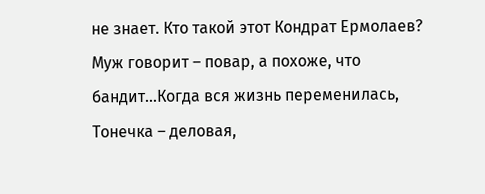не знает. Кто такой этот Кондрат Ермолаев? Муж говорит – повар, а похоже, что бандит…Когда вся жизнь переменилась, Тонечка – деловая,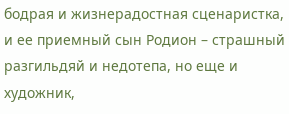бодрая и жизнерадостная сценаристка, и ее приемный сын Родион – страшный разгильдяй и недотепа, но еще и художник,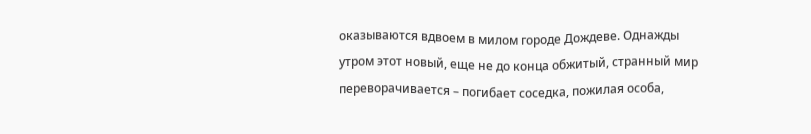оказываются вдвоем в милом городе Дождеве. Однажды утром этот новый, еще не до конца обжитый, странный мир переворачивается – погибает соседка, пожилая особа,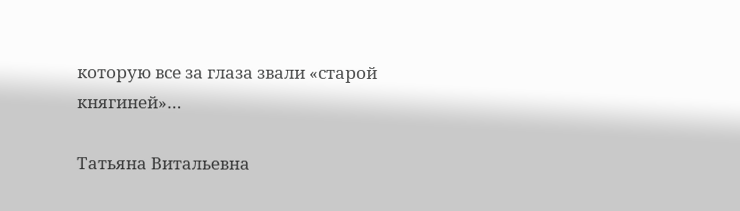которую все за глаза звали «старой княгиней»…

Татьяна Витальевна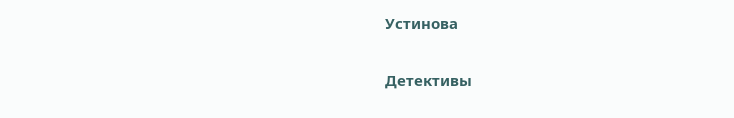Устинова

Детективы